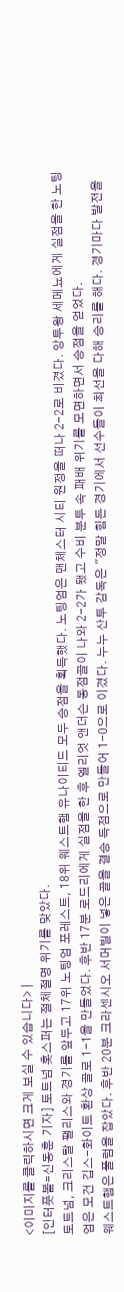<이미지를 클릭하시면 크게 보실 수 있습니다> |
[인터풋볼=신동훈 기자] 토트넘 홋스퍼는 절체절명 위기를 맞았다.
토트넘, 크리스탈 팰리스와 경기를 앞두고 17위 노팅엄 포레스트, 18위 웨스트햄 유나이티드 모두 승점을 획득했다. 노팅엄은 맨체스터 시티 원정을 떠나 2-2로 비겼다. 앙투왕 세메뇨에게 실점을 한 노팅엄은 모건 깁스-화이트 환상 골로 1-1을 만들었다. 후반 17분 로드리에게 실점을 한 후 엘리엇 앤더슨 동점골이 나와 2-2가 됐고 수비 분투 속 패배 위기를 모면하면서 승점을 얻었다.
웨스트햄은 풀럼을 잡았다. 후반 20분 크라센시오 서머빌이 넣은 골을 결승 득점으로 만들어 1-0으로 이겼다. 누누 산투 감독은 "정말 힘든 경기에서 선수들이 최선을 다해 승리를 해다. 경기마다 발전을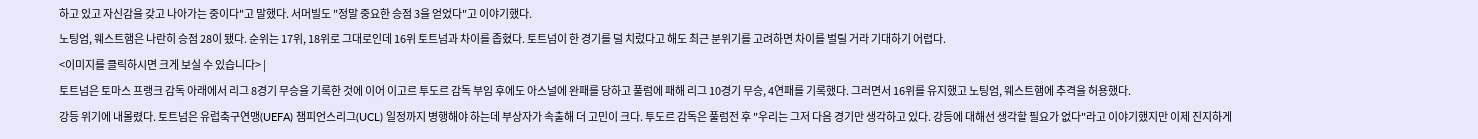하고 있고 자신감을 갖고 나아가는 중이다"고 말했다. 서머빌도 "정말 중요한 승점 3을 얻었다"고 이야기했다.
노팅엄, 웨스트햄은 나란히 승점 28이 됐다. 순위는 17위, 18위로 그대로인데 16위 토트넘과 차이를 좁혔다. 토트넘이 한 경기를 덜 치렀다고 해도 최근 분위기를 고려하면 차이를 벌릴 거라 기대하기 어렵다.
<이미지를 클릭하시면 크게 보실 수 있습니다> |
토트넘은 토마스 프랭크 감독 아래에서 리그 8경기 무승을 기록한 것에 이어 이고르 투도르 감독 부임 후에도 아스널에 완패를 당하고 풀럼에 패해 리그 10경기 무승, 4연패를 기록했다. 그러면서 16위를 유지했고 노팅엄, 웨스트햄에 추격을 허용했다.
강등 위기에 내몰렸다. 토트넘은 유럽축구연맹(UEFA) 챔피언스리그(UCL) 일정까지 병행해야 하는데 부상자가 속출해 더 고민이 크다. 투도르 감독은 풀럼전 후 "우리는 그저 다음 경기만 생각하고 있다. 강등에 대해선 생각할 필요가 없다"라고 이야기했지만 이제 진지하게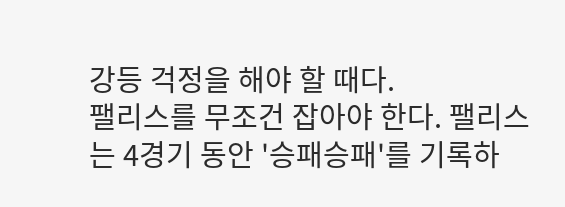강등 걱정을 해야 할 때다.
팰리스를 무조건 잡아야 한다. 팰리스는 4경기 동안 '승패승패'를 기록하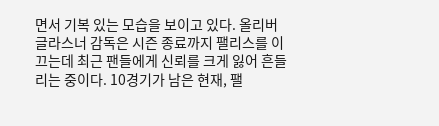면서 기복 있는 모습을 보이고 있다. 올리버 글라스너 감독은 시즌 종료까지 팰리스를 이끄는데 최근 팬들에게 신뢰를 크게 잃어 흔들리는 중이다. 10경기가 남은 현재, 팰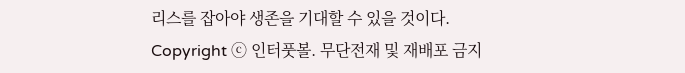리스를 잡아야 생존을 기대할 수 있을 것이다.
Copyright ⓒ 인터풋볼. 무단전재 및 재배포 금지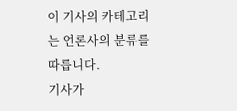이 기사의 카테고리는 언론사의 분류를 따릅니다.
기사가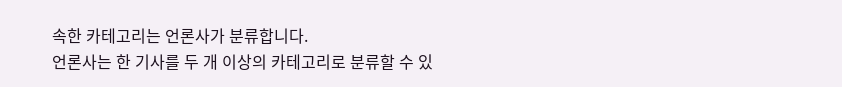속한 카테고리는 언론사가 분류합니다.
언론사는 한 기사를 두 개 이상의 카테고리로 분류할 수 있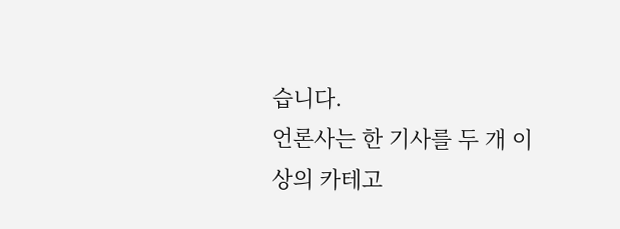습니다.
언론사는 한 기사를 두 개 이상의 카테고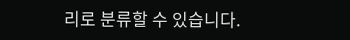리로 분류할 수 있습니다.